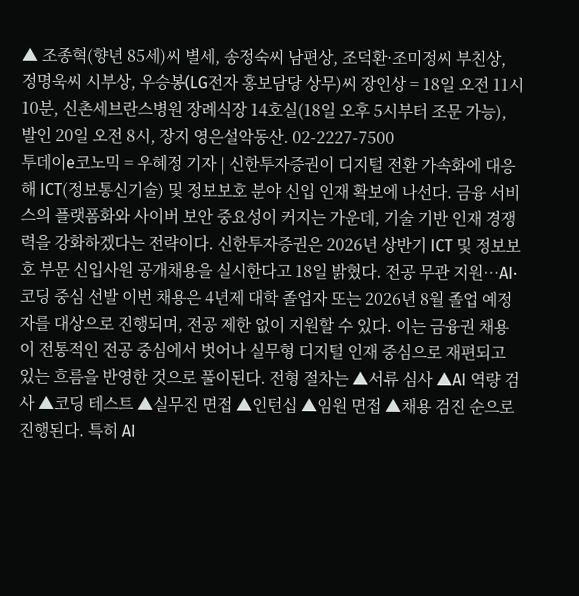▲ 조종혁(향년 85세)씨 별세, 송정숙씨 남편상, 조덕환·조미정씨 부친상, 정명욱씨 시부상, 우승봉(LG전자 홍보담당 상무)씨 장인상 = 18일 오전 11시10분, 신촌세브란스병원 장례식장 14호실(18일 오후 5시부터 조문 가능), 발인 20일 오전 8시, 장지 영은설악동산. 02-2227-7500
투데이e코노믹 = 우혜정 기자 | 신한투자증권이 디지털 전환 가속화에 대응해 ICT(정보통신기술) 및 정보보호 분야 신입 인재 확보에 나선다. 금융 서비스의 플랫폼화와 사이버 보안 중요성이 커지는 가운데, 기술 기반 인재 경쟁력을 강화하겠다는 전략이다. 신한투자증권은 2026년 상반기 ICT 및 정보보호 부문 신입사원 공개채용을 실시한다고 18일 밝혔다. 전공 무관 지원…AI·코딩 중심 선발 이번 채용은 4년제 대학 졸업자 또는 2026년 8월 졸업 예정자를 대상으로 진행되며, 전공 제한 없이 지원할 수 있다. 이는 금융권 채용이 전통적인 전공 중심에서 벗어나 실무형 디지털 인재 중심으로 재편되고 있는 흐름을 반영한 것으로 풀이된다. 전형 절차는 ▲서류 심사 ▲AI 역량 검사 ▲코딩 테스트 ▲실무진 면접 ▲인턴십 ▲임원 면접 ▲채용 검진 순으로 진행된다. 특히 AI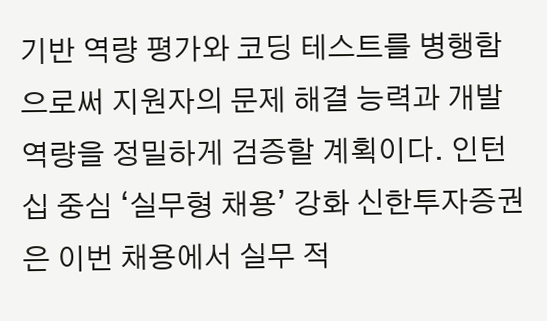기반 역량 평가와 코딩 테스트를 병행함으로써 지원자의 문제 해결 능력과 개발 역량을 정밀하게 검증할 계획이다. 인턴십 중심 ‘실무형 채용’ 강화 신한투자증권은 이번 채용에서 실무 적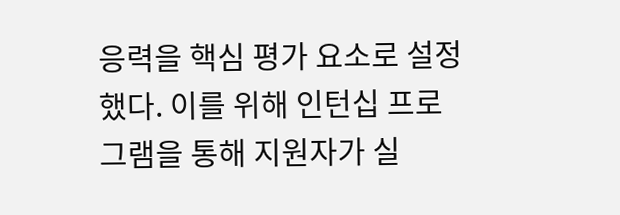응력을 핵심 평가 요소로 설정했다. 이를 위해 인턴십 프로그램을 통해 지원자가 실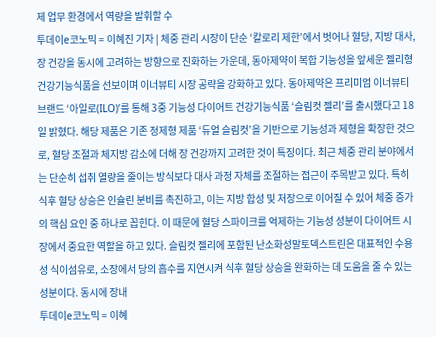제 업무 환경에서 역량을 발휘할 수
투데이e코노믹 = 이혜진 기자 | 체중 관리 시장이 단순 ‘칼로리 제한’에서 벗어나 혈당, 지방 대사, 장 건강을 동시에 고려하는 방향으로 진화하는 가운데, 동아제약이 복합 기능성을 앞세운 젤리형 건강기능식품을 선보이며 이너뷰티 시장 공략을 강화하고 있다. 동아제약은 프리미엄 이너뷰티 브랜드 ‘아일로(ILO)’를 통해 3중 기능성 다이어트 건강기능식품 ‘슬림컷 젤리’를 출시했다고 18일 밝혔다. 해당 제품은 기존 정제형 제품 ‘듀얼 슬림컷’을 기반으로 기능성과 제형을 확장한 것으로, 혈당 조절과 체지방 감소에 더해 장 건강까지 고려한 것이 특징이다. 최근 체중 관리 분야에서는 단순히 섭취 열량을 줄이는 방식보다 대사 과정 자체를 조절하는 접근이 주목받고 있다. 특히 식후 혈당 상승은 인슐린 분비를 촉진하고, 이는 지방 합성 및 저장으로 이어질 수 있어 체중 증가의 핵심 요인 중 하나로 꼽힌다. 이 때문에 혈당 스파이크를 억제하는 기능성 성분이 다이어트 시장에서 중요한 역할을 하고 있다. 슬림컷 젤리에 포함된 난소화성말토덱스트린은 대표적인 수용성 식이섬유로, 소장에서 당의 흡수를 지연시켜 식후 혈당 상승을 완화하는 데 도움을 줄 수 있는 성분이다. 동시에 장내
투데이e코노믹 = 이혜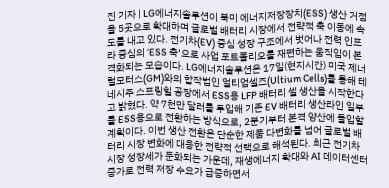진 기자 | LG에너지솔루션이 북미 에너지저장장치(ESS) 생산 거점을 5곳으로 확대하며 글로벌 배터리 시장에서 전략적 축 이동에 속도를 내고 있다. 전기차(EV) 중심 성장 구조에서 벗어나 전력 인프라 중심의 ‘ESS 축’으로 사업 포트폴리오를 재편하는 움직임이 본격화되는 모습이다. LG에너지솔루션은 17일(현지시간) 미국 제너럴모터스(GM)와의 합작법인 얼티엄셀즈(Ultium Cells)를 통해 테네시주 스프링힐 공장에서 ESS용 LFP 배터리 셀 생산을 시작한다고 밝혔다. 약 7천만 달러를 투입해 기존 EV 배터리 생산라인 일부를 ESS용으로 전환하는 방식으로, 2분기부터 본격 양산에 돌입할 계획이다. 이번 생산 전환은 단순한 제품 다변화를 넘어 글로벌 배터리 시장 변화에 대응한 전략적 선택으로 해석된다. 최근 전기차 시장 성장세가 둔화되는 가운데, 재생에너지 확대와 AI 데이터센터 증가로 전력 저장 수요가 급증하면서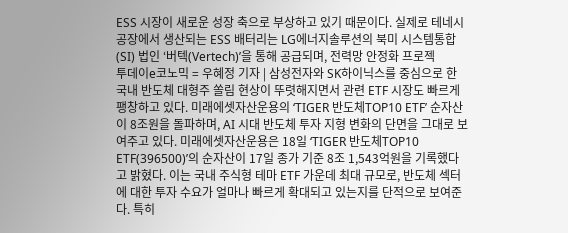ESS 시장이 새로운 성장 축으로 부상하고 있기 때문이다. 실제로 테네시 공장에서 생산되는 ESS 배터리는 LG에너지솔루션의 북미 시스템통합(SI) 법인 ‘버텍(Vertech)’을 통해 공급되며, 전력망 안정화 프로젝
투데이e코노믹 = 우혜정 기자 | 삼성전자와 SK하이닉스를 중심으로 한 국내 반도체 대형주 쏠림 현상이 뚜렷해지면서 관련 ETF 시장도 빠르게 팽창하고 있다. 미래에셋자산운용의 ‘TIGER 반도체TOP10 ETF’ 순자산이 8조원을 돌파하며, AI 시대 반도체 투자 지형 변화의 단면을 그대로 보여주고 있다. 미래에셋자산운용은 18일 ‘TIGER 반도체TOP10 ETF(396500)’의 순자산이 17일 종가 기준 8조 1,543억원을 기록했다고 밝혔다. 이는 국내 주식형 테마 ETF 가운데 최대 규모로, 반도체 섹터에 대한 투자 수요가 얼마나 빠르게 확대되고 있는지를 단적으로 보여준다. 특히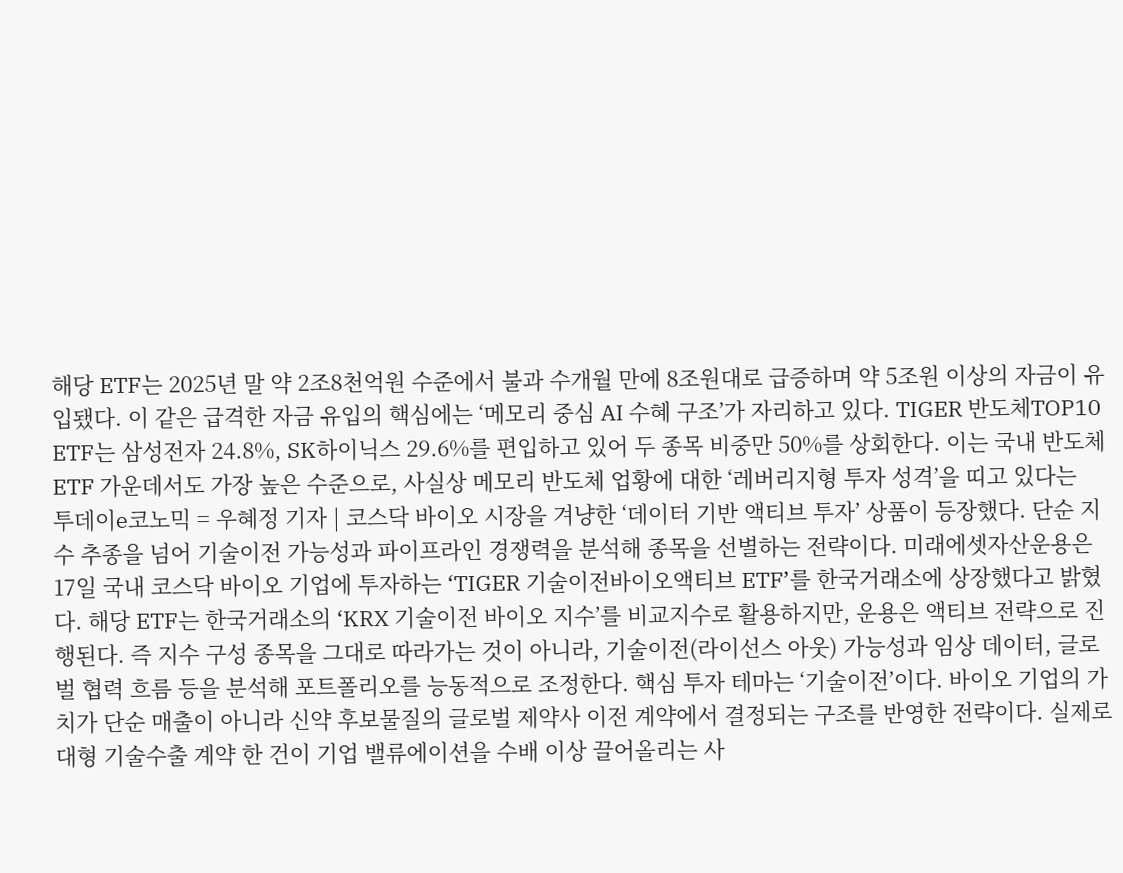해당 ETF는 2025년 말 약 2조8천억원 수준에서 불과 수개월 만에 8조원대로 급증하며 약 5조원 이상의 자금이 유입됐다. 이 같은 급격한 자금 유입의 핵심에는 ‘메모리 중심 AI 수혜 구조’가 자리하고 있다. TIGER 반도체TOP10 ETF는 삼성전자 24.8%, SK하이닉스 29.6%를 편입하고 있어 두 종목 비중만 50%를 상회한다. 이는 국내 반도체 ETF 가운데서도 가장 높은 수준으로, 사실상 메모리 반도체 업황에 대한 ‘레버리지형 투자 성격’을 띠고 있다는
투데이e코노믹 = 우혜정 기자 | 코스닥 바이오 시장을 겨냥한 ‘데이터 기반 액티브 투자’ 상품이 등장했다. 단순 지수 추종을 넘어 기술이전 가능성과 파이프라인 경쟁력을 분석해 종목을 선별하는 전략이다. 미래에셋자산운용은 17일 국내 코스닥 바이오 기업에 투자하는 ‘TIGER 기술이전바이오액티브 ETF’를 한국거래소에 상장했다고 밝혔다. 해당 ETF는 한국거래소의 ‘KRX 기술이전 바이오 지수’를 비교지수로 활용하지만, 운용은 액티브 전략으로 진행된다. 즉 지수 구성 종목을 그대로 따라가는 것이 아니라, 기술이전(라이선스 아웃) 가능성과 임상 데이터, 글로벌 협력 흐름 등을 분석해 포트폴리오를 능동적으로 조정한다. 핵심 투자 테마는 ‘기술이전’이다. 바이오 기업의 가치가 단순 매출이 아니라 신약 후보물질의 글로벌 제약사 이전 계약에서 결정되는 구조를 반영한 전략이다. 실제로 대형 기술수출 계약 한 건이 기업 밸류에이션을 수배 이상 끌어올리는 사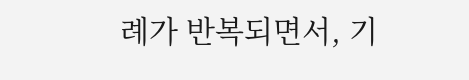례가 반복되면서, 기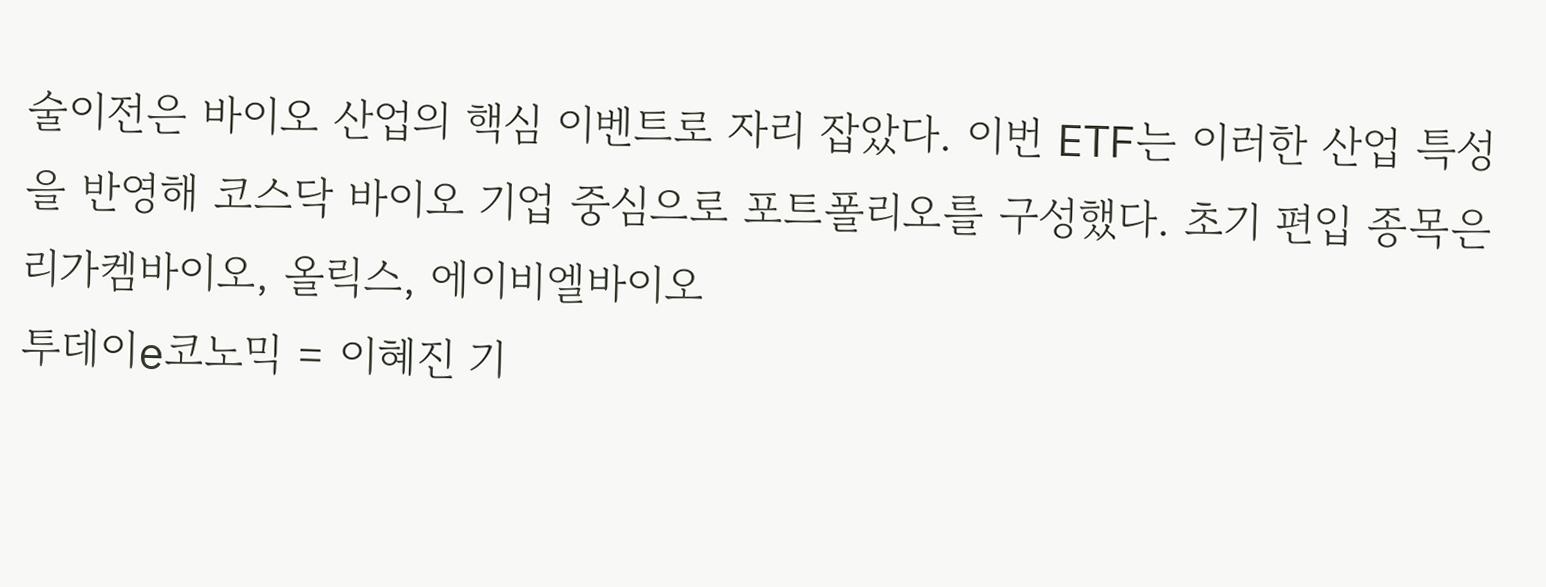술이전은 바이오 산업의 핵심 이벤트로 자리 잡았다. 이번 ETF는 이러한 산업 특성을 반영해 코스닥 바이오 기업 중심으로 포트폴리오를 구성했다. 초기 편입 종목은 리가켐바이오, 올릭스, 에이비엘바이오
투데이e코노믹 = 이혜진 기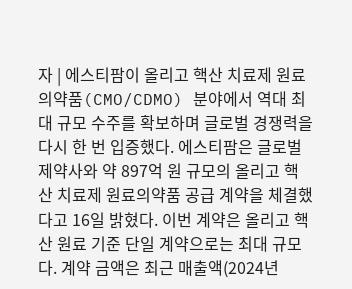자 | 에스티팜이 올리고 핵산 치료제 원료의약품(CMO/CDMO) 분야에서 역대 최대 규모 수주를 확보하며 글로벌 경쟁력을 다시 한 번 입증했다. 에스티팜은 글로벌 제약사와 약 897억 원 규모의 올리고 핵산 치료제 원료의약품 공급 계약을 체결했다고 16일 밝혔다. 이번 계약은 올리고 핵산 원료 기준 단일 계약으로는 최대 규모다. 계약 금액은 최근 매출액(2024년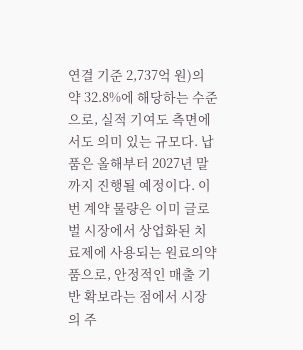연결 기준 2,737억 원)의 약 32.8%에 해당하는 수준으로, 실적 기여도 측면에서도 의미 있는 규모다. 납품은 올해부터 2027년 말까지 진행될 예정이다. 이번 계약 물량은 이미 글로벌 시장에서 상업화된 치료제에 사용되는 원료의약품으로, 안정적인 매출 기반 확보라는 점에서 시장의 주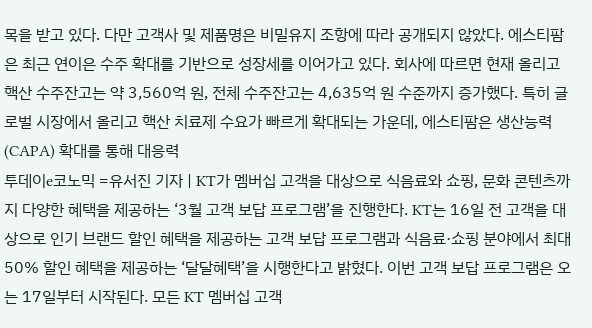목을 받고 있다. 다만 고객사 및 제품명은 비밀유지 조항에 따라 공개되지 않았다. 에스티팜은 최근 연이은 수주 확대를 기반으로 성장세를 이어가고 있다. 회사에 따르면 현재 올리고 핵산 수주잔고는 약 3,560억 원, 전체 수주잔고는 4,635억 원 수준까지 증가했다. 특히 글로벌 시장에서 올리고 핵산 치료제 수요가 빠르게 확대되는 가운데, 에스티팜은 생산능력(CAPA) 확대를 통해 대응력
투데이e코노믹 =유서진 기자 | KT가 멤버십 고객을 대상으로 식음료와 쇼핑, 문화 콘텐츠까지 다양한 혜택을 제공하는 ‘3월 고객 보답 프로그램’을 진행한다. KT는 16일 전 고객을 대상으로 인기 브랜드 할인 혜택을 제공하는 고객 보답 프로그램과 식음료·쇼핑 분야에서 최대 50% 할인 혜택을 제공하는 ‘달달혜택’을 시행한다고 밝혔다. 이번 고객 보답 프로그램은 오는 17일부터 시작된다. 모든 KT 멤버십 고객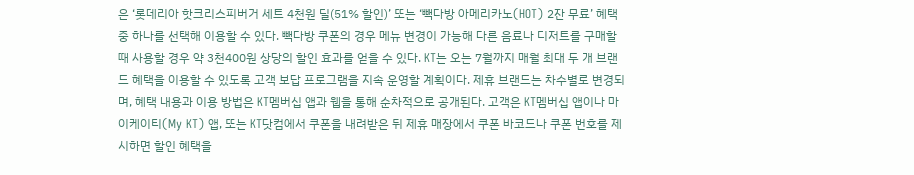은 ‘롯데리아 핫크리스피버거 세트 4천원 딜(51% 할인)’ 또는 ‘빽다방 아메리카노(HOT) 2잔 무료’ 혜택 중 하나를 선택해 이용할 수 있다. 빽다방 쿠폰의 경우 메뉴 변경이 가능해 다른 음료나 디저트를 구매할 때 사용할 경우 약 3천400원 상당의 할인 효과를 얻을 수 있다. KT는 오는 7월까지 매월 최대 두 개 브랜드 혜택을 이용할 수 있도록 고객 보답 프로그램을 지속 운영할 계획이다. 제휴 브랜드는 차수별로 변경되며, 혜택 내용과 이용 방법은 KT멤버십 앱과 웹을 통해 순차적으로 공개된다. 고객은 KT멤버십 앱이나 마이케이티(My KT) 앱, 또는 KT닷컴에서 쿠폰을 내려받은 뒤 제휴 매장에서 쿠폰 바코드나 쿠폰 번호를 제시하면 할인 혜택을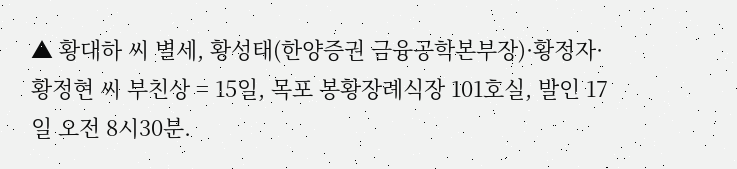▲ 황대하 씨 별세, 황성태(한양증권 금융공학본부장)·황정자·황정현 씨 부친상 = 15일, 목포 봉황장례식장 101호실, 발인 17일 오전 8시30분.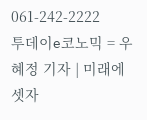061-242-2222
투데이e코노믹 = 우혜정 기자 | 미래에셋자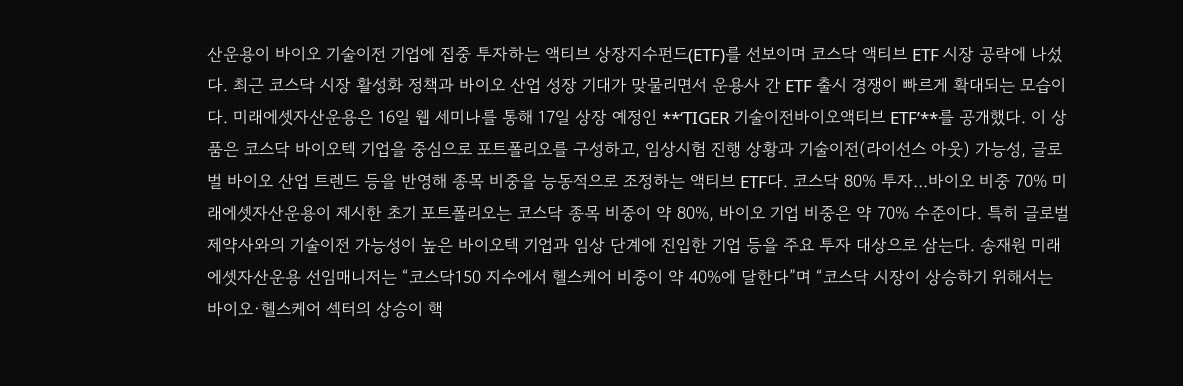산운용이 바이오 기술이전 기업에 집중 투자하는 액티브 상장지수펀드(ETF)를 선보이며 코스닥 액티브 ETF 시장 공략에 나섰다. 최근 코스닥 시장 활성화 정책과 바이오 산업 성장 기대가 맞물리면서 운용사 간 ETF 출시 경쟁이 빠르게 확대되는 모습이다. 미래에셋자산운용은 16일 웹 세미나를 통해 17일 상장 예정인 **‘TIGER 기술이전바이오액티브 ETF’**를 공개했다. 이 상품은 코스닥 바이오텍 기업을 중심으로 포트폴리오를 구성하고, 임상시험 진행 상황과 기술이전(라이선스 아웃) 가능성, 글로벌 바이오 산업 트렌드 등을 반영해 종목 비중을 능동적으로 조정하는 액티브 ETF다. 코스닥 80% 투자…바이오 비중 70% 미래에셋자산운용이 제시한 초기 포트폴리오는 코스닥 종목 비중이 약 80%, 바이오 기업 비중은 약 70% 수준이다. 특히 글로벌 제약사와의 기술이전 가능성이 높은 바이오텍 기업과 임상 단계에 진입한 기업 등을 주요 투자 대상으로 삼는다. 송재원 미래에셋자산운용 선임매니저는 “코스닥150 지수에서 헬스케어 비중이 약 40%에 달한다”며 “코스닥 시장이 상승하기 위해서는 바이오·헬스케어 섹터의 상승이 핵